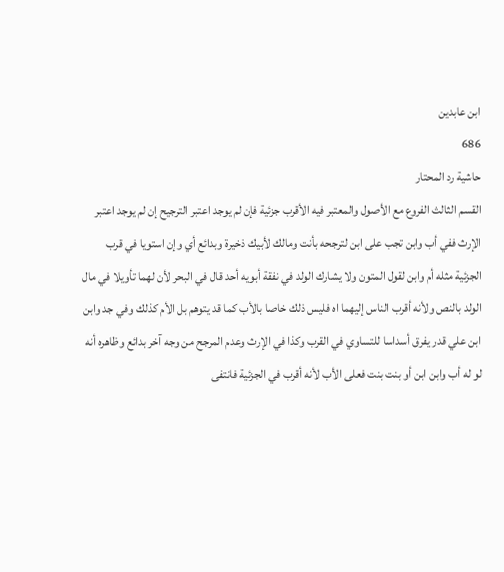ابن عابدين
686
حاشية رد المحتار
القسم الثالث الفروع مع الأصول والمعتبر فيه الأقرب جزئية فإن لم يوجد اعتبر الترجيح إن لم يوجد اعتبر الإرث ففي أب وابن تجب على ابن لترجحه بأنت ومالك لأبيك ذخيرة وبدائع أي وإن استويا في قرب الجزئية مثله أم وابن لقول المتون ولا يشارك الولد في نفقة أبويه أحد قال في البحر لأن لهما تأويلا في مال الولد بالنص ولأنه أقرب الناس إليهما اه فليس ذلك خاصا بالأب كما قد يتوهم بل الأم كذلك وفي جد وابن ابن علي قدر يفرق أسداسا للتساوي في القرب وكذا في الإرث وعدم المرجح من وجه آخر بدائع وظاهره أنه لو له أب وابن ابن أو بنت بنت فعلى الأب لأنه أقرب في الجزئية فانتفى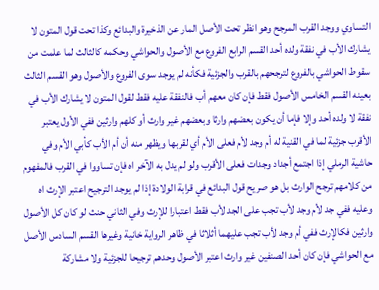التساوي ووجد القرب المرجح وهو انظر تحت الأصل المار عن الذخيرة والبدائع وكذا تحت قول المتون لا يشارك الأب في نفقة ولده أحد القسم الرابع الفروع مع الأصول والحواشي وحكمه كالثالث لما علمت من سقوط الحواشي بالفروع لترجحهم بالقرب والجزئية فكأنه لم يوجد سوى الفروع والأصول وهو القسم الثالث بعينه القسم الخامس الأصول فقط فإن كان معهم أب فالنفقة عليه فقط لقول المتون لا يشارك الأب في نفقة لا ولده أحد وإلا فإما أن يكون بعضهم وارثا وبعضهم غير وارث أو كلهم وارثين ففي الأول يعتبر الأقرب جزئية لما في القنية له أم وجد لأم فعلى الأم أي لقربها ويظهر منه أن أم الأب كأبي الأم وفي حاشية الرملي إذا اجتمع أجداد وجدات فعلى الأقرب ولو لم يدل به الآخر اه فإن تساووا في القرب فالمفهوم من كلامهم ترجح الوارث بل هو صريح قول البدائع في قرابة الولادة إذا لم يوجد الترجيح اعتبر الإرث اه وعليه ففي جد لأم وجد لأب تجب على الجد لأب فقط اعتبارا للإرث وفي الثاني حنث لو كان كل الأصول وارثين فكالإرث ففي أم وجد لأب تجب عليهما أثلاثا في ظاهر الرواية خانية وغيرها القسم السادس الأصل مع الحواشي فإن كان أحد الصنفين غير وارث اعتبر الأصول وحدهم ترجيحا للجزئية ولا مشاركة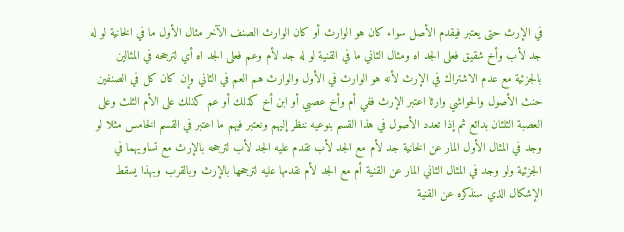في الإرث حتى يعتبر فيقدم الأصل سواء كان هو الوارث أو كان الوارث الصنف الآخر مثال الأول ما في الخانية لو له جد لأب وأخ شقيق فعلى الجد اه ومثال الثاني ما في القنية لو له جد لأم وعم فعلى الجد اه أي لترجحه في المثالين بالجزئية مع عدم الاشتراك في الإرث لأنه هو الوارث في الأول والوارث هم العم في الثاني وإن كان كل في الصنفين حنث الأصول والحواشي وارثا اعتبر الإرث ففي أم وأخ عصبي أو ابن أخ كذلك أو عم كذلك على الأم الثلث وعلى العصبة الثلثان بدائع ثم إذا تعدد الأصول في هذا القسم بنوعيه ننظر إليهم ونعتبر فيهم ما اعتبر في القسم الخامس مثلا لو وجد في المثال الأول المار عن الخانية جد لأم مع الجد لأب تقدم عليه الجد لأب لترجحه بالإرث مع تساويهما في الجزئية ولو وجد في المثال الثاني المار عن القنية أم مع الجد لأم نقدمها عليه لترجحها بالإرث وبالقرب وبهذا يسقط الإشكال الذي سنذكره عن القنية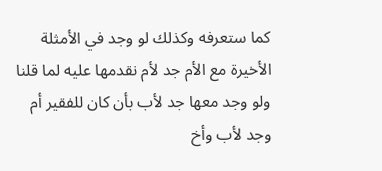كما ستعرفه وكذلك لو وجد في الأمثلة الأخيرة مع الأم جد لأم نقدمها عليه لما قلنا ولو وجد معها جد لأب بأن كان للفقير أم وجد لأب وأخ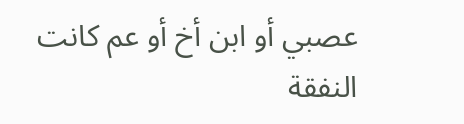عصبي أو ابن أخ أو عم كانت النفقة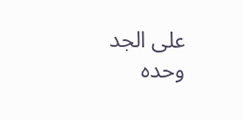على الجد وحده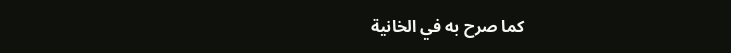كما صرح به في الخانية